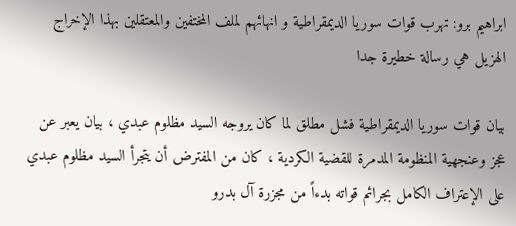ابراهيم برو: تهرب قوات سوريا الديمقراطية و انهائهم لملف المختفين والمعتقلين بهذا الإخراج الهزيل هي رسالة خطيرة جدا

بيان قوات سوريا الديمقراطية فشل مطلق لما كان يروجه السيد مظلوم عبدي ، بيان يعبر عن عجز وعنجهية المنظومة المدمرة للقضية الكردية ، كان من المفترض أن يتجرأ السيد مظلوم عبدي على الإعتراف الكامل بجرائم قواته بدءاً من مجزرة آل بدرو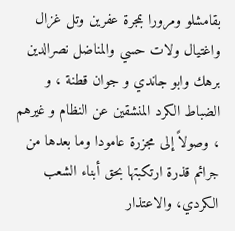بقامشلو ومرورا بمجرة عفرين وتل غزال واغتيال ولات حسي والمناضل نصرالدين برهك وابو جاندي و جوان قطنة ، و الضباط الكرد المنشقين عن النظام و غيرهم ، وصولاً إلى مجزرة عامودا وما بعدها من جرائم قذرة ارتكبتها بحق أبناء الشعب الكردي، والاعتذار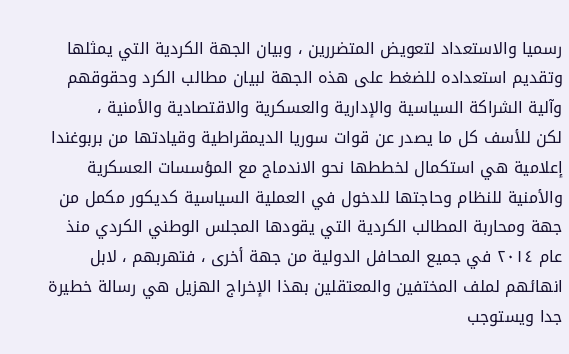رسميا والاستعداد لتعويض المتضررين ، وبيان الجهة الكردية التي يمثلها وتقديم استعداده للضغط على هذه الجهة لبيان مطالب الكرد وحقوقهم وآلية الشراكة السياسية والإدارية والعسكرية والاقتصادية والأمنية ،
لكن للأسف كل ما يصدر عن قوات سوريا الديمقراطية وقيادتها من بربوغندا إعلامية هي استكمال لخططها نحو الاندماج مع المؤسسات العسكرية والأمنية للنظام وحاجتها للدخول في العملية السياسية كديكور مكمل من جهة ومحاربة المطالب الكردية التي يقودها المجلس الوطني الكردي منذ عام ٢٠١٤ في جميع المحافل الدولية من جهة أخرى ، فتهربهم ، لابل انهائهم لملف المختفين والمعتقلين بهذا الإخراج الهزيل هي رسالة خطيرة جدا ويستوجب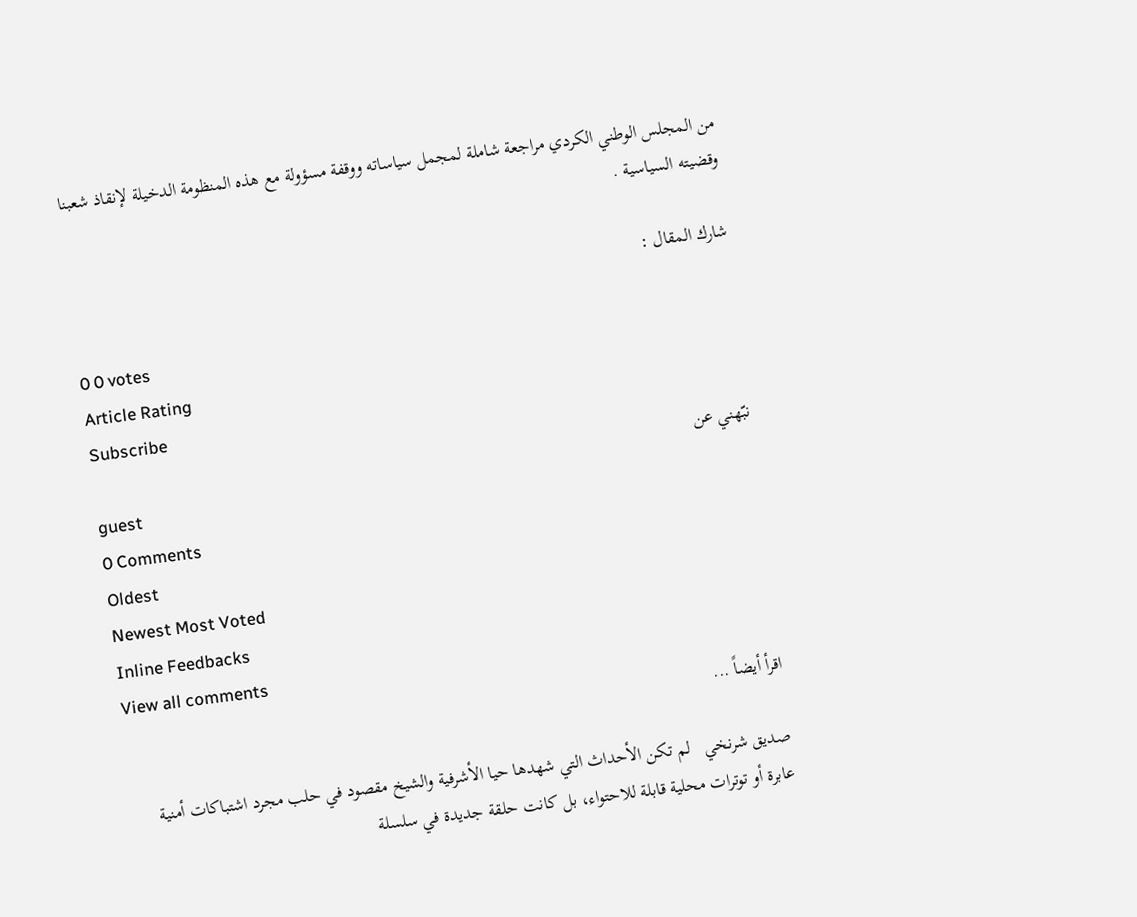من المجلس الوطني الكردي مراجعة شاملة لمجمل سياساته ووقفة مسؤولة مع هذه المنظومة الدخيلة لإنقاذ شعبنا وقضيته السياسية .

شارك المقال :

0 0 votes
Article Rating
Subscribe
نبّهني عن
guest
0 Comments
Oldest
Newest Most Voted
Inline Feedbacks
View all comments
اقرأ أيضاً ...

صديق شرنخي   لم تكن الأحداث التي شهدها حيا الأشرفية والشيخ مقصود في حلب مجرد اشتباكات أمنية عابرة أو توترات محلية قابلة للاحتواء، بل كانت حلقة جديدة في سلسلة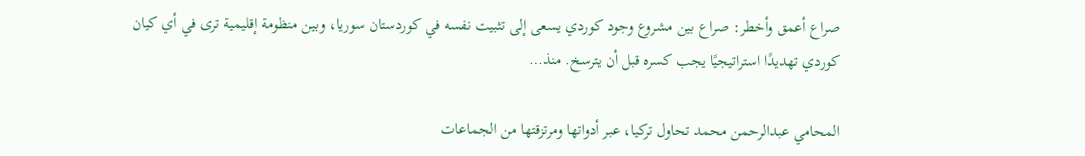صراع أعمق وأخطر: صراع بين مشروع وجود كوردي يسعى إلى تثبيت نفسه في كوردستان سوريا، وبين منظومة إقليمية ترى في أي كيان كوردي تهديدًا استراتيجيًا يجب كسره قبل أن يترسخ. منذ…

المحامي عبدالرحمن محمد تحاول تركيا، عبر أدواتها ومرتزقتها من الجماعات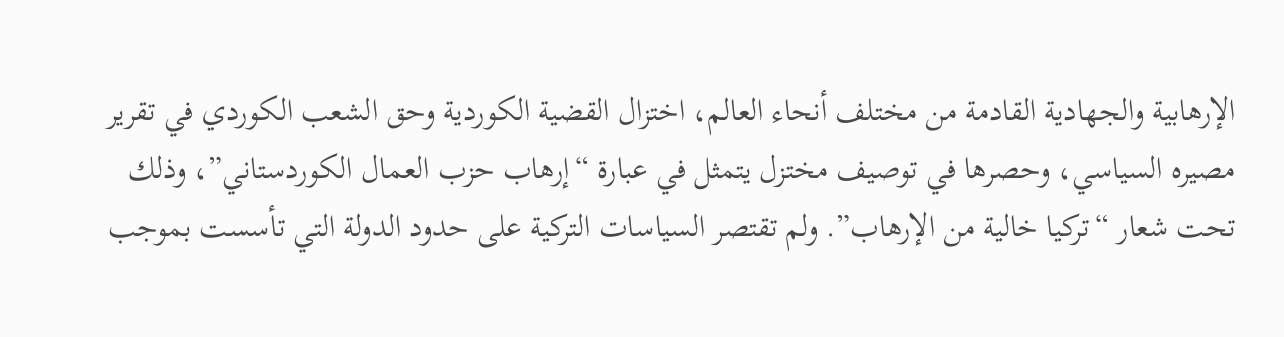الإرهابية والجهادية القادمة من مختلف أنحاء العالم، اختزال القضية الكوردية وحق الشعب الكوردي في تقرير مصيره السياسي، وحصرها في توصيف مختزل يتمثل في عبارة “إرهاب حزب العمال الكوردستاني”، وذلك تحت شعار “تركيا خالية من الإرهاب”. ولم تقتصر السياسات التركية على حدود الدولة التي تأسست بموجب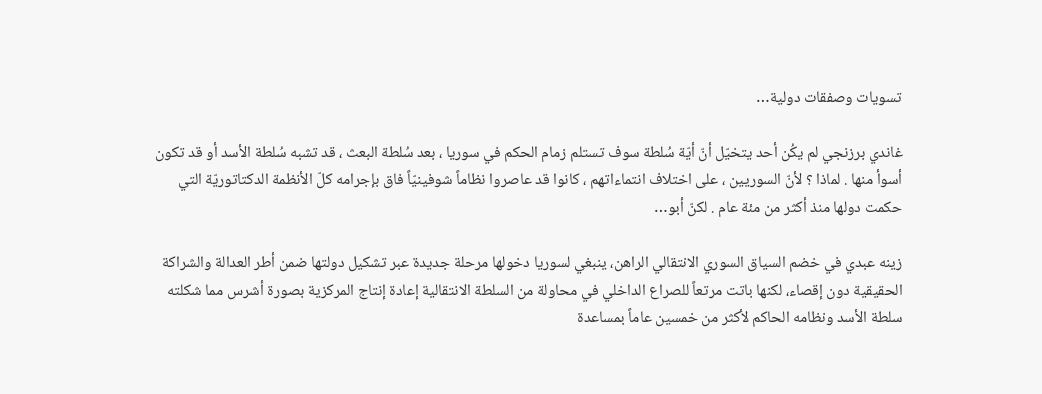تسويات وصفقات دولية…

غاندي برزنجي لم يكُن أحد يتخيّل أنّ أيّة سُلطة سوف تستلم زمام الحكم في سوريا ، بعد سُلطة البعث ، قد تشبه سُلطة الأسد أو قد تكون أسوأ منها . لماذا ؟ لأنّ السوريين ، على اختلاف انتماءاتهم ، كانوا قد عاصروا نظاماً شوفينيّاً فاق بإجرامه كلّ الأنظمة الدكتاتوريّة التي حكمت دولها منذ أكثر من مئة عام . لكنّ أبو…

زينه عبدي في خضم السياق السوري الانتقالي الراهن، ينبغي لسوريا دخولها مرحلة جديدة عبر تشكيل دولتها ضمن أطر العدالة والشراكة الحقيقية دون إقصاء، لكنها باتت مرتعاً للصراع الداخلي في محاولة من السلطة الانتقالية إعادة إنتاج المركزية بصورة أشرس مما شكلته سلطة الأسد ونظامه الحاكم لأكثر من خمسين عاماً بمساعدة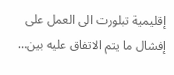إقليمية تبلورت الى العمل على إفشال ما يتم الاتفاق عليه بين…